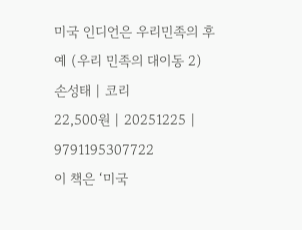미국 인디언은 우리민족의 후예 (우리 민족의 대이동 2)
손성태 | 코리
22,500원 | 20251225 | 9791195307722
이 책은 ‘미국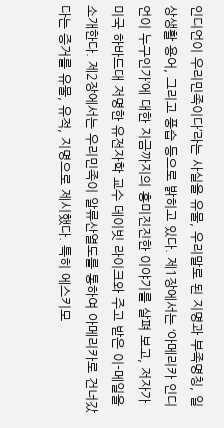인디언이 우리민족이다’라는 사실을 유물, 우리말로 된 지명과 부족명칭, 일상생활 용어, 그리고 풍습 등으로 밝히고 있다. 제1장에서는 ‘아메리카 인디언이 누구인가’에 대한 지금까지의 흥미진진한 이야기를 살펴 보고, 저자가 미국 하바드대 저명한 유전자학 교수 데이빗 라이크와 주고 받은 이-메일을 소개한다. 제2장에서는 우리민족이 알류산열도를 통하여 아메리카로 건너갔다는 증거를 유물, 유적, 지명으로 제시했다. 특히 에스키모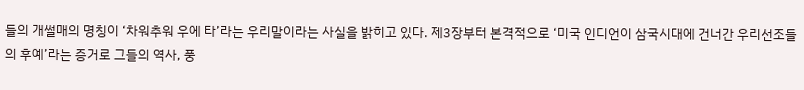들의 개썰매의 명칭이 ‘차워추워 우에 타’라는 우리말이라는 사실을 밝히고 있다. 제3장부터 본격적으로 ‘미국 인디언이 삼국시대에 건너간 우리선조들의 후예’라는 증거로 그들의 역사, 풍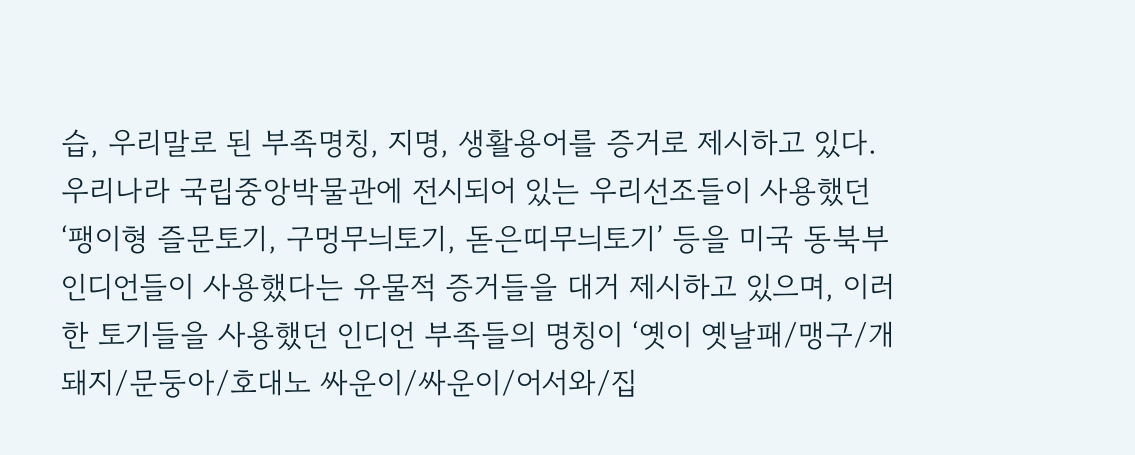습, 우리말로 된 부족명칭, 지명, 생활용어를 증거로 제시하고 있다. 우리나라 국립중앙박물관에 전시되어 있는 우리선조들이 사용했던 ‘팽이형 즐문토기, 구멍무늬토기, 돋은띠무늬토기’ 등을 미국 동북부 인디언들이 사용했다는 유물적 증거들을 대거 제시하고 있으며, 이러한 토기들을 사용했던 인디언 부족들의 명칭이 ‘옛이 옛날패/맹구/개돼지/문둥아/호대노 싸운이/싸운이/어서와/집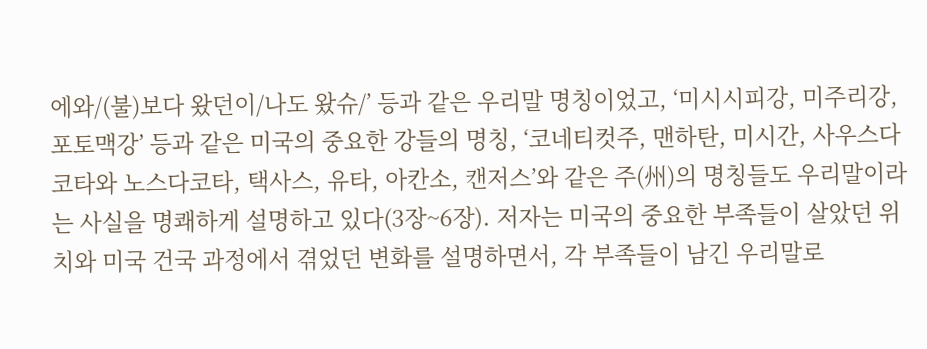에와/(불)보다 왔던이/나도 왔슈/’ 등과 같은 우리말 명칭이었고, ‘미시시피강, 미주리강, 포토맥강’ 등과 같은 미국의 중요한 강들의 명칭, ‘코네티컷주, 맨하탄, 미시간, 사우스다코타와 노스다코타, 택사스, 유타, 아칸소, 캔저스’와 같은 주(州)의 명칭들도 우리말이라는 사실을 명쾌하게 설명하고 있다(3장~6장). 저자는 미국의 중요한 부족들이 살았던 위치와 미국 건국 과정에서 겪었던 변화를 설명하면서, 각 부족들이 남긴 우리말로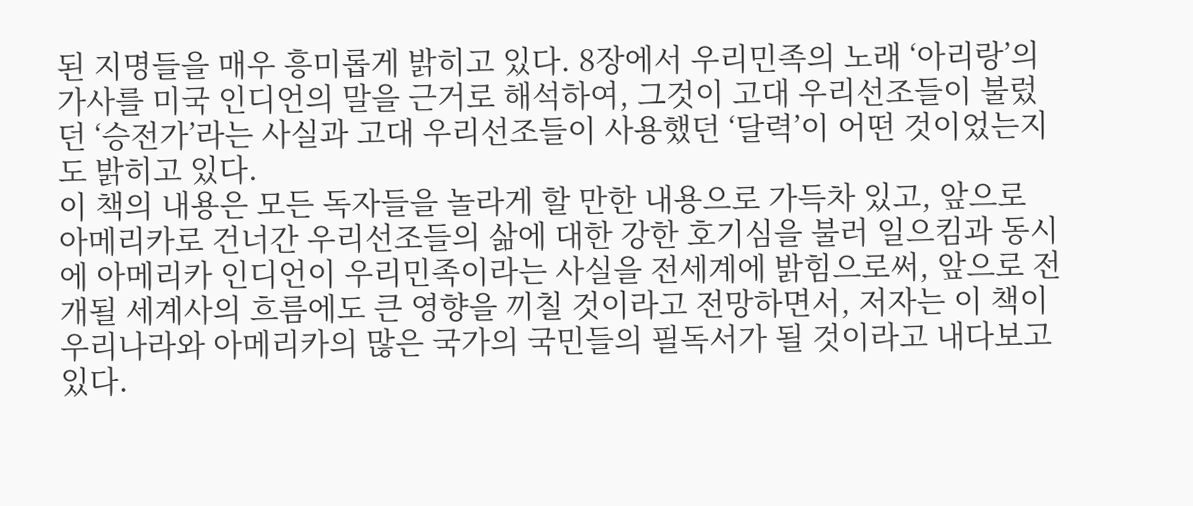된 지명들을 매우 흥미롭게 밝히고 있다. 8장에서 우리민족의 노래 ‘아리랑’의 가사를 미국 인디언의 말을 근거로 해석하여, 그것이 고대 우리선조들이 불렀던 ‘승전가’라는 사실과 고대 우리선조들이 사용했던 ‘달력’이 어떤 것이었는지도 밝히고 있다.
이 책의 내용은 모든 독자들을 놀라게 할 만한 내용으로 가득차 있고, 앞으로 아메리카로 건너간 우리선조들의 삶에 대한 강한 호기심을 불러 일으킴과 동시에 아메리카 인디언이 우리민족이라는 사실을 전세계에 밝힘으로써, 앞으로 전개될 세계사의 흐름에도 큰 영향을 끼칠 것이라고 전망하면서, 저자는 이 책이 우리나라와 아메리카의 많은 국가의 국민들의 필독서가 될 것이라고 내다보고 있다.